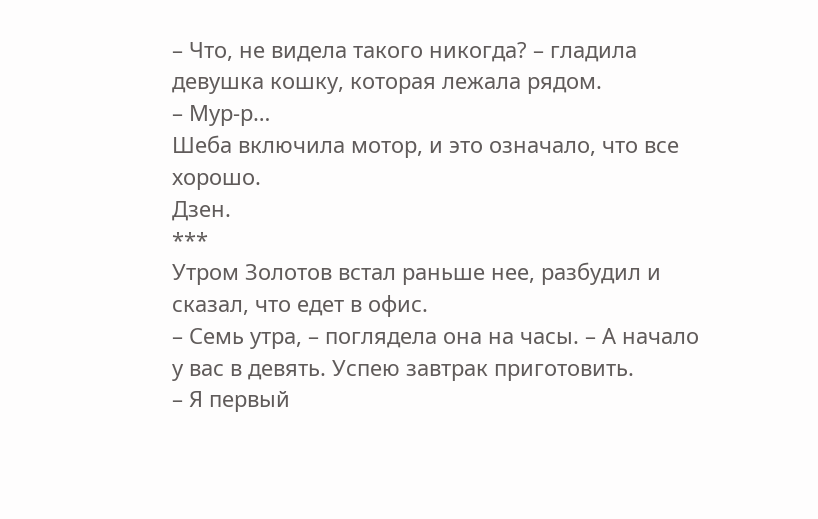– Что, не видела такого никогда? – гладила девушка кошку, которая лежала рядом.
– Мур-р…
Шеба включила мотор, и это означало, что все хорошо.
Дзен.
***
Утром Золотов встал раньше нее, разбудил и сказал, что едет в офис.
– Семь утра, – поглядела она на часы. – А начало у вас в девять. Успею завтрак приготовить.
– Я первый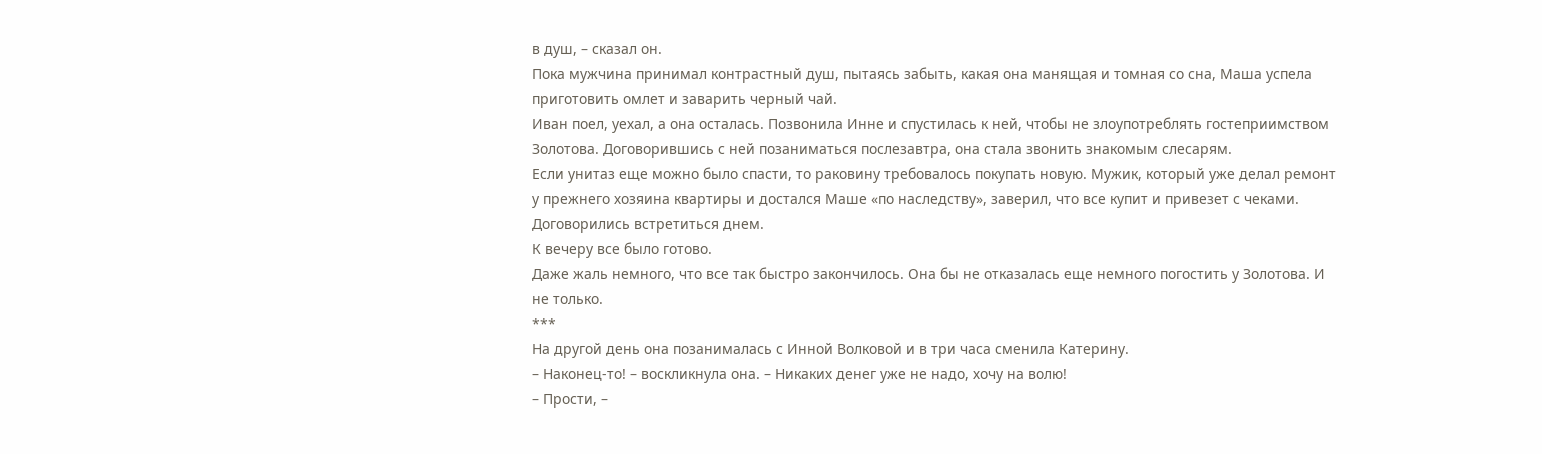в душ, – сказал он.
Пока мужчина принимал контрастный душ, пытаясь забыть, какая она манящая и томная со сна, Маша успела приготовить омлет и заварить черный чай.
Иван поел, уехал, а она осталась. Позвонила Инне и спустилась к ней, чтобы не злоупотреблять гостеприимством Золотова. Договорившись с ней позаниматься послезавтра, она стала звонить знакомым слесарям.
Если унитаз еще можно было спасти, то раковину требовалось покупать новую. Мужик, который уже делал ремонт у прежнего хозяина квартиры и достался Маше «по наследству», заверил, что все купит и привезет с чеками. Договорились встретиться днем.
К вечеру все было готово.
Даже жаль немного, что все так быстро закончилось. Она бы не отказалась еще немного погостить у Золотова. И не только.
***
На другой день она позанималась с Инной Волковой и в три часа сменила Катерину.
– Наконец-то! – воскликнула она. – Никаких денег уже не надо, хочу на волю!
– Прости, –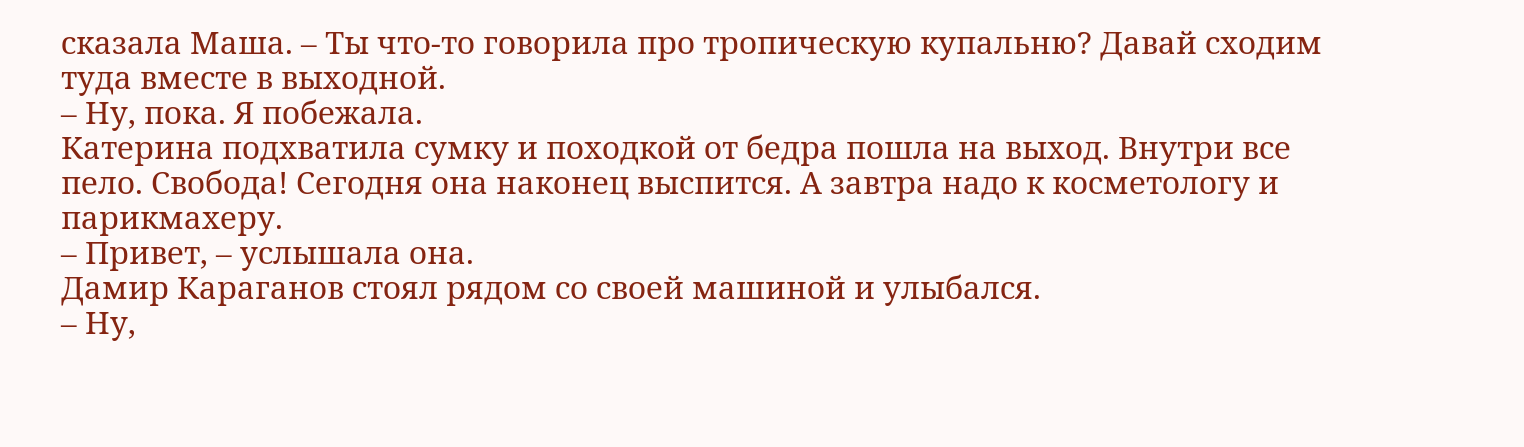сказала Маша. – Ты что-то говорила про тропическую купальню? Давай сходим туда вместе в выходной.
– Ну, пока. Я побежала.
Катерина подхватила сумку и походкой от бедра пошла на выход. Внутри все пело. Свобода! Сегодня она наконец выспится. А завтра надо к косметологу и парикмахеру.
– Привет, – услышала она.
Дамир Караганов стоял рядом со своей машиной и улыбался.
– Ну,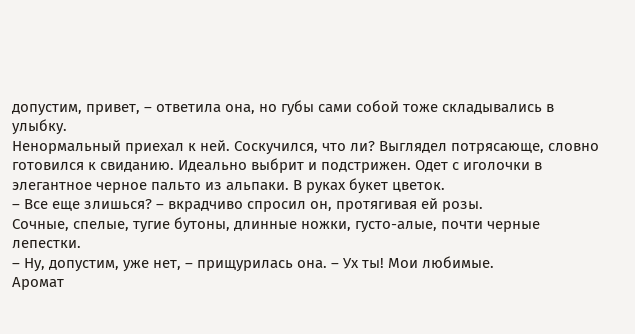допустим, привет, – ответила она, но губы сами собой тоже складывались в улыбку.
Ненормальный приехал к ней. Соскучился, что ли? Выглядел потрясающе, словно готовился к свиданию. Идеально выбрит и подстрижен. Одет с иголочки в элегантное черное пальто из альпаки. В руках букет цветок.
– Все еще злишься? – вкрадчиво спросил он, протягивая ей розы.
Сочные, спелые, тугие бутоны, длинные ножки, густо-алые, почти черные лепестки.
– Ну, допустим, уже нет, – прищурилась она. – Ух ты! Мои любимые.
Аромат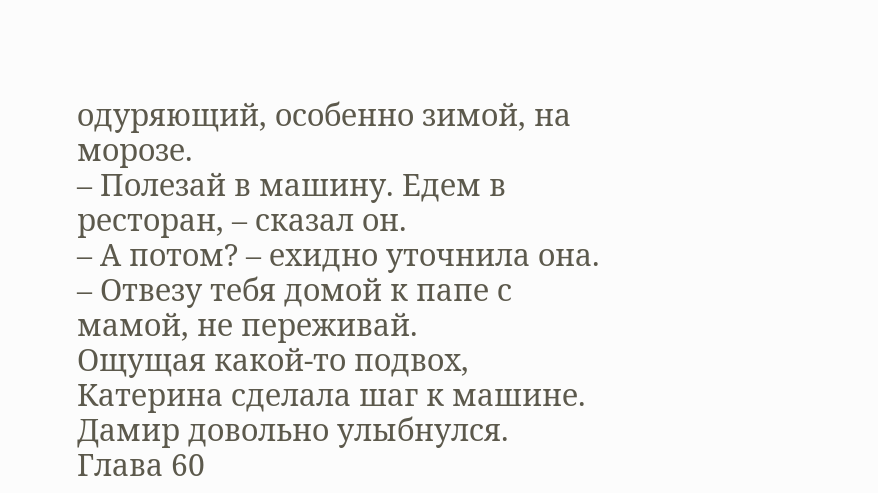одуряющий, особенно зимой, на морозе.
– Полезай в машину. Едем в ресторан, – сказал он.
– А потом? – ехидно уточнила она.
– Отвезу тебя домой к папе с мамой, не переживай.
Ощущая какой-то подвох, Катерина сделала шаг к машине. Дамир довольно улыбнулся.
Глава 60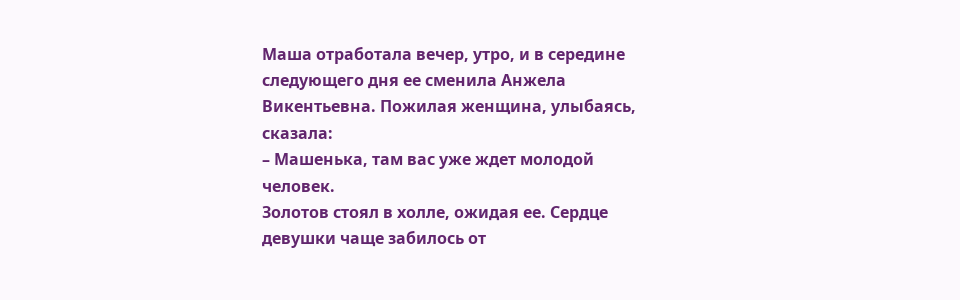Маша отработала вечер, утро, и в середине следующего дня ее сменила Анжела Викентьевна. Пожилая женщина, улыбаясь, сказала:
– Машенька, там вас уже ждет молодой человек.
Золотов стоял в холле, ожидая ее. Сердце девушки чаще забилось от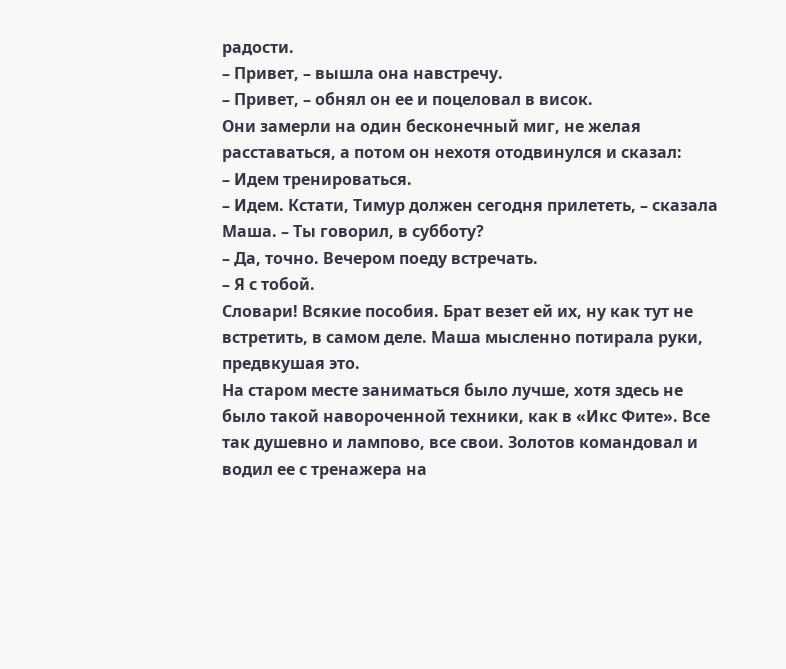радости.
– Привет, – вышла она навстречу.
– Привет, – обнял он ее и поцеловал в висок.
Они замерли на один бесконечный миг, не желая расставаться, а потом он нехотя отодвинулся и сказал:
– Идем тренироваться.
– Идем. Кстати, Тимур должен сегодня прилететь, – сказала Маша. – Ты говорил, в субботу?
– Да, точно. Вечером поеду встречать.
– Я с тобой.
Словари! Всякие пособия. Брат везет ей их, ну как тут не встретить, в самом деле. Маша мысленно потирала руки, предвкушая это.
На старом месте заниматься было лучше, хотя здесь не было такой навороченной техники, как в «Икс Фите». Все так душевно и лампово, все свои. Золотов командовал и водил ее с тренажера на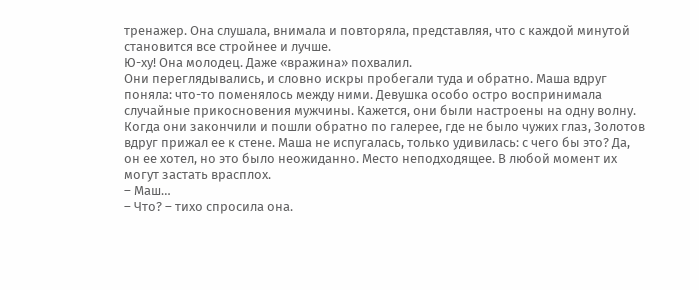тренажер. Она слушала, внимала и повторяла, представляя, что с каждой минутой становится все стройнее и лучше.
Ю-ху! Она молодец. Даже «вражина» похвалил.
Они переглядывались, и словно искры пробегали туда и обратно. Маша вдруг поняла: что-то поменялось между ними. Девушка особо остро воспринимала случайные прикосновения мужчины. Кажется, они были настроены на одну волну.
Когда они закончили и пошли обратно по галерее, где не было чужих глаз, Золотов вдруг прижал ее к стене. Маша не испугалась, только удивилась: с чего бы это? Да, он ее хотел, но это было неожиданно. Место неподходящее. В любой момент их могут застать врасплох.
– Маш…
– Что? – тихо спросила она.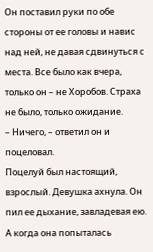Он поставил руки по обе стороны от ее головы и навис над ней, не давая сдвинуться с места. Все было как вчера, только он – не Хоробов. Страха не было, только ожидание.
– Ничего, – ответил он и поцеловал.
Поцелуй был настоящий, взрослый. Девушка ахнула. Он пил ее дыхание, завладевая ею. А когда она попыталась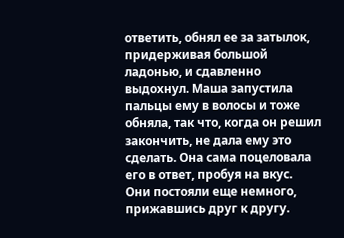ответить, обнял ее за затылок, придерживая большой ладонью, и сдавленно выдохнул. Маша запустила пальцы ему в волосы и тоже обняла, так что, когда он решил закончить, не дала ему это сделать. Она сама поцеловала его в ответ, пробуя на вкус.
Они постояли еще немного, прижавшись друг к другу.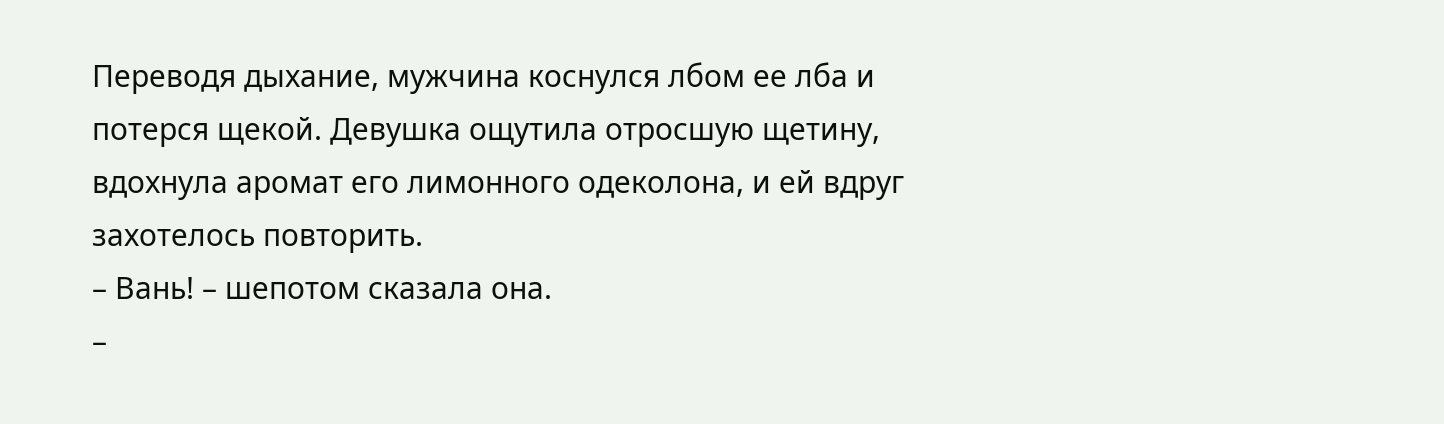Переводя дыхание, мужчина коснулся лбом ее лба и потерся щекой. Девушка ощутила отросшую щетину, вдохнула аромат его лимонного одеколона, и ей вдруг захотелось повторить.
– Вань! – шепотом сказала она.
–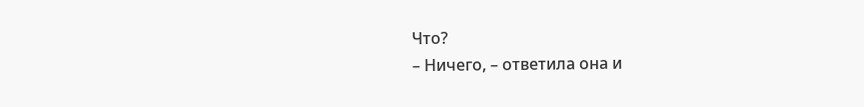Что?
– Ничего, – ответила она и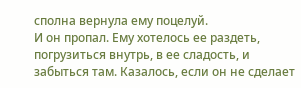сполна вернула ему поцелуй.
И он пропал. Ему хотелось ее раздеть, погрузиться внутрь, в ее сладость, и забыться там. Казалось, если он не сделает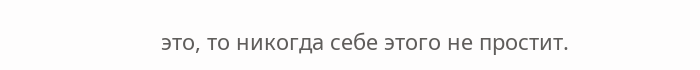это, то никогда себе этого не простит.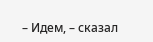– Идем, – сказал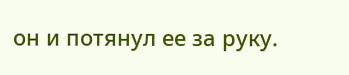он и потянул ее за руку.